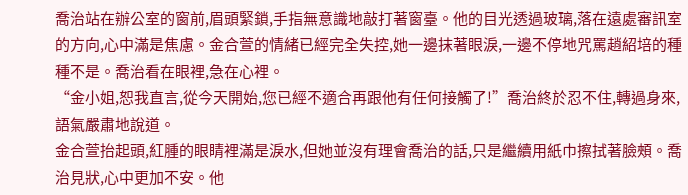喬治站在辦公室的窗前,眉頭緊鎖,手指無意識地敲打著窗臺。他的目光透過玻璃,落在遠處審訊室的方向,心中滿是焦慮。金合萱的情緒已經完全失控,她一邊抹著眼淚,一邊不停地咒罵趙紹培的種種不是。喬治看在眼裡,急在心裡。
“金小姐,恕我直言,從今天開始,您已經不適合再跟他有任何接觸了!”喬治終於忍不住,轉過身來,語氣嚴肅地說道。
金合萱抬起頭,紅腫的眼睛裡滿是淚水,但她並沒有理會喬治的話,只是繼續用紙巾擦拭著臉頰。喬治見狀,心中更加不安。他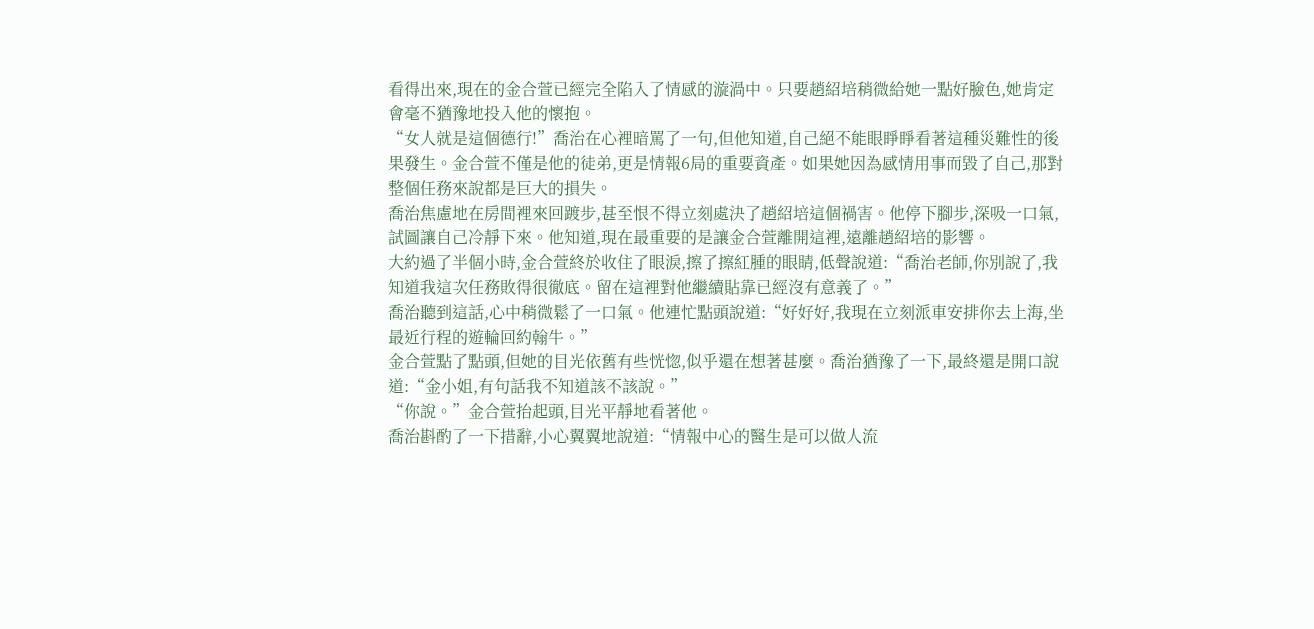看得出來,現在的金合萱已經完全陷入了情感的漩渦中。只要趙紹培稍微給她一點好臉色,她肯定會毫不猶豫地投入他的懷抱。
“女人就是這個德行!”喬治在心裡暗罵了一句,但他知道,自己絕不能眼睜睜看著這種災難性的後果發生。金合萱不僅是他的徒弟,更是情報6局的重要資產。如果她因為感情用事而毀了自己,那對整個任務來說都是巨大的損失。
喬治焦慮地在房間裡來回踱步,甚至恨不得立刻處決了趙紹培這個禍害。他停下腳步,深吸一口氣,試圖讓自己冷靜下來。他知道,現在最重要的是讓金合萱離開這裡,遠離趙紹培的影響。
大約過了半個小時,金合萱終於收住了眼淚,擦了擦紅腫的眼睛,低聲說道:“喬治老師,你別說了,我知道我這次任務敗得很徹底。留在這裡對他繼續貼靠已經沒有意義了。”
喬治聽到這話,心中稍微鬆了一口氣。他連忙點頭說道:“好好好,我現在立刻派車安排你去上海,坐最近行程的遊輪回約翰牛。”
金合萱點了點頭,但她的目光依舊有些恍惚,似乎還在想著甚麼。喬治猶豫了一下,最終還是開口說道:“金小姐,有句話我不知道該不該說。”
“你說。”金合萱抬起頭,目光平靜地看著他。
喬治斟酌了一下措辭,小心翼翼地說道:“情報中心的醫生是可以做人流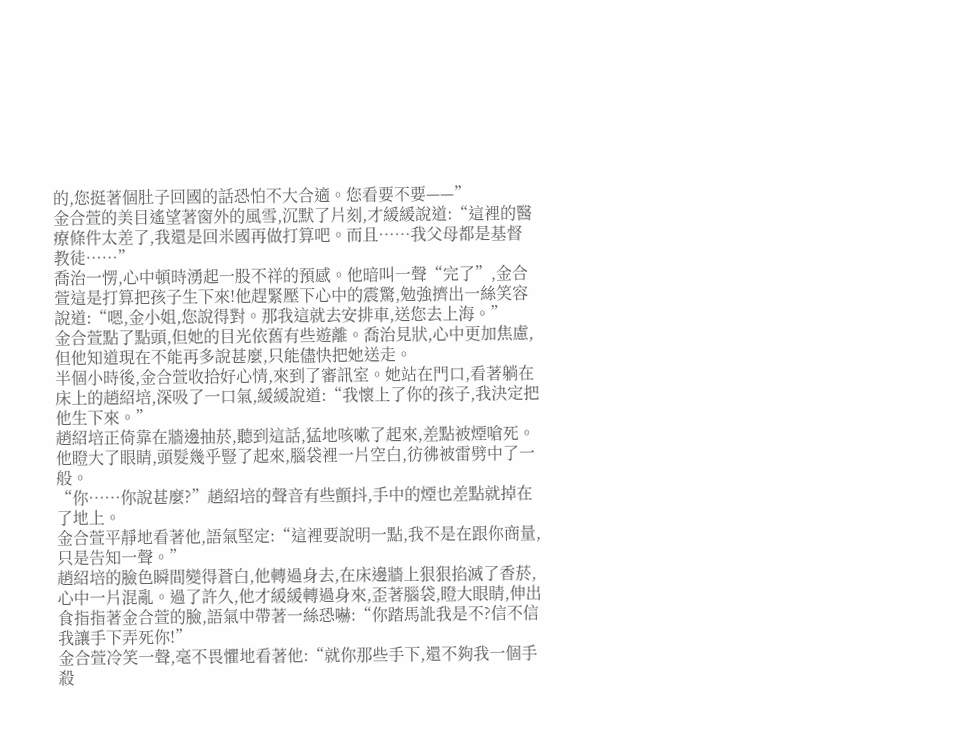的,您挺著個肚子回國的話恐怕不大合適。您看要不要——”
金合萱的美目遙望著窗外的風雪,沉默了片刻,才緩緩說道:“這裡的醫療條件太差了,我還是回米國再做打算吧。而且……我父母都是基督教徒……”
喬治一愣,心中頓時湧起一股不祥的預感。他暗叫一聲“完了”,金合萱這是打算把孩子生下來!他趕緊壓下心中的震驚,勉強擠出一絲笑容說道:“嗯,金小姐,您說得對。那我這就去安排車,送您去上海。”
金合萱點了點頭,但她的目光依舊有些遊離。喬治見狀,心中更加焦慮,但他知道現在不能再多說甚麼,只能儘快把她送走。
半個小時後,金合萱收拾好心情,來到了審訊室。她站在門口,看著躺在床上的趙紹培,深吸了一口氣,緩緩說道:“我懷上了你的孩子,我決定把他生下來。”
趙紹培正倚靠在牆邊抽菸,聽到這話,猛地咳嗽了起來,差點被煙嗆死。他瞪大了眼睛,頭髮幾乎豎了起來,腦袋裡一片空白,彷彿被雷劈中了一般。
“你……你說甚麼?”趙紹培的聲音有些顫抖,手中的煙也差點就掉在了地上。
金合萱平靜地看著他,語氣堅定:“這裡要說明一點,我不是在跟你商量,只是告知一聲。”
趙紹培的臉色瞬間變得蒼白,他轉過身去,在床邊牆上狠狠掐滅了香菸,心中一片混亂。過了許久,他才緩緩轉過身來,歪著腦袋,瞪大眼睛,伸出食指指著金合萱的臉,語氣中帶著一絲恐嚇:“你踏馬訛我是不?信不信我讓手下弄死你!”
金合萱冷笑一聲,毫不畏懼地看著他:“就你那些手下,還不夠我一個手殺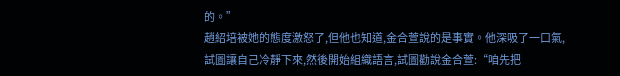的。”
趙紹培被她的態度激怒了,但他也知道,金合萱說的是事實。他深吸了一口氣,試圖讓自己冷靜下來,然後開始組織語言,試圖勸說金合萱:“咱先把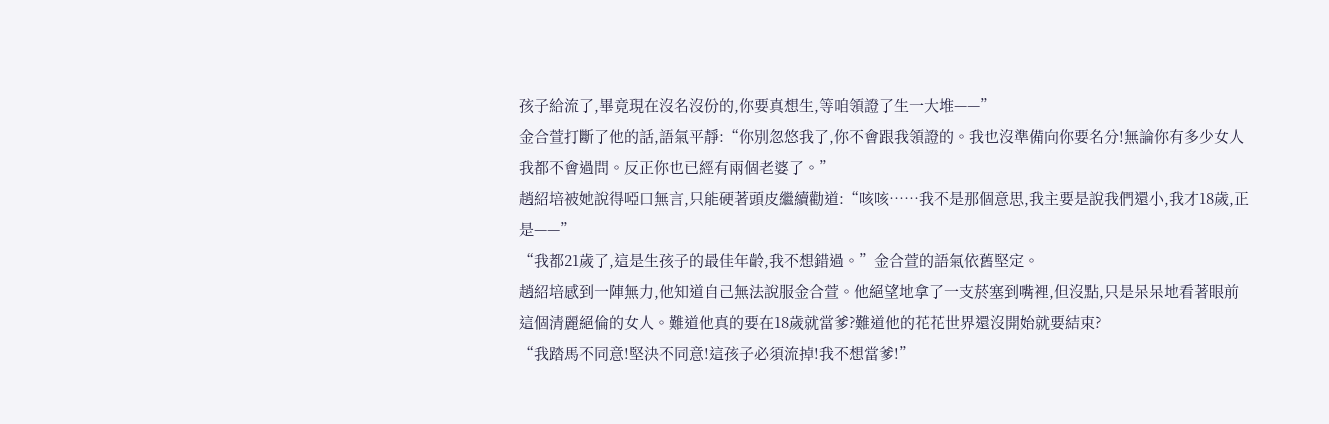孩子給流了,畢竟現在沒名沒份的,你要真想生,等咱領證了生一大堆——”
金合萱打斷了他的話,語氣平靜:“你別忽悠我了,你不會跟我領證的。我也沒準備向你要名分!無論你有多少女人我都不會過問。反正你也已經有兩個老婆了。”
趙紹培被她說得啞口無言,只能硬著頭皮繼續勸道:“咳咳……我不是那個意思,我主要是說我們還小,我才18歲,正是——”
“我都21歲了,這是生孩子的最佳年齡,我不想錯過。”金合萱的語氣依舊堅定。
趙紹培感到一陣無力,他知道自己無法說服金合萱。他絕望地拿了一支菸塞到嘴裡,但沒點,只是呆呆地看著眼前這個清麗絕倫的女人。難道他真的要在18歲就當爹?難道他的花花世界還沒開始就要結束?
“我踏馬不同意!堅決不同意!這孩子必須流掉!我不想當爹!”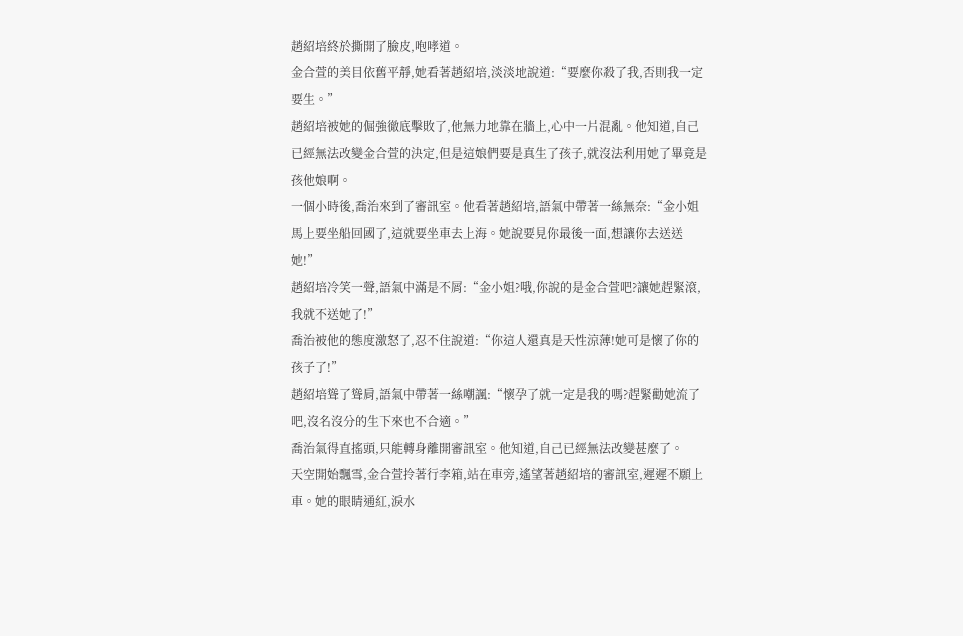趙紹培終於撕開了臉皮,咆哮道。
金合萱的美目依舊平靜,她看著趙紹培,淡淡地說道:“要麼你殺了我,否則我一定要生。”
趙紹培被她的倔強徹底擊敗了,他無力地靠在牆上,心中一片混亂。他知道,自己已經無法改變金合萱的決定,但是這娘們要是真生了孩子,就沒法利用她了畢竟是孩他娘啊。
一個小時後,喬治來到了審訊室。他看著趙紹培,語氣中帶著一絲無奈:“金小姐馬上要坐船回國了,這就要坐車去上海。她說要見你最後一面,想讓你去送送她!”
趙紹培冷笑一聲,語氣中滿是不屑:“金小姐?哦,你說的是金合萱吧?讓她趕緊滾,我就不送她了!”
喬治被他的態度激怒了,忍不住說道:“你這人還真是天性涼薄!她可是懷了你的孩子了!”
趙紹培聳了聳肩,語氣中帶著一絲嘲諷:“懷孕了就一定是我的嗎?趕緊勸她流了吧,沒名沒分的生下來也不合適。”
喬治氣得直搖頭,只能轉身離開審訊室。他知道,自己已經無法改變甚麼了。
天空開始飄雪,金合萱拎著行李箱,站在車旁,遙望著趙紹培的審訊室,遲遲不願上車。她的眼睛通紅,淚水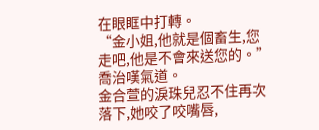在眼眶中打轉。
“金小姐,他就是個畜生,您走吧,他是不會來送您的。”喬治嘆氣道。
金合萱的淚珠兒忍不住再次落下,她咬了咬嘴唇,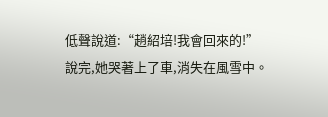低聲說道:“趙紹培!我會回來的!”
說完,她哭著上了車,消失在風雪中。